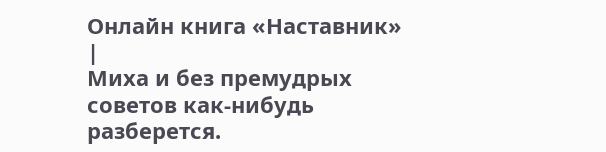Онлайн книга «Наставник»
|
Миха и без премудрых советов как-нибудь разберется.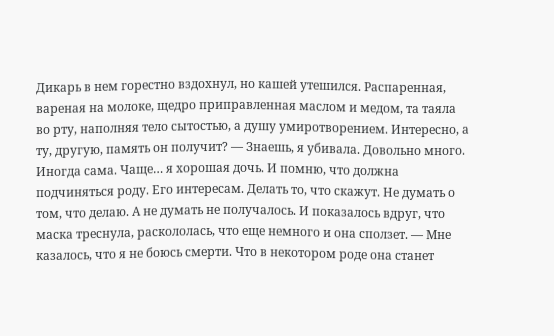Дикарь в нем горестно вздохнул, но кашей утешился. Распаренная, вареная на молоке, щедро приправленная маслом и медом, та таяла во рту, наполняя тело сытостью, а душу умиротворением. Интересно, а ту, другую, память он получит? — Знаешь, я убивала. Довольно много. Иногда сама. Чаще… я хорошая дочь. И помню, что должна подчиняться роду. Его интересам. Делать то, что скажут. Не думать о том, что делаю. А не думать не получалось. И показалось вдруг, что маска треснула, раскололась, что еще немного и она сползет. — Мне казалось, что я не боюсь смерти. Что в некотором роде она станет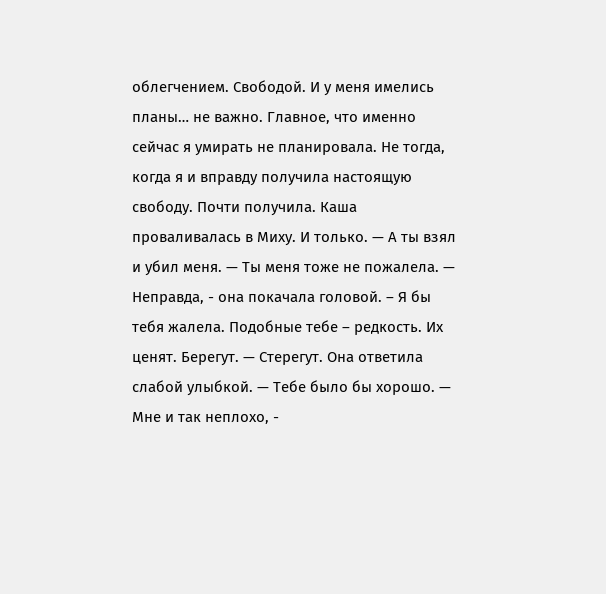облегчением. Свободой. И у меня имелись планы… не важно. Главное, что именно сейчас я умирать не планировала. Не тогда, когда я и вправду получила настоящую свободу. Почти получила. Каша проваливалась в Миху. И только. — А ты взял и убил меня. — Ты меня тоже не пожалела. — Неправда, - она покачала головой. – Я бы тебя жалела. Подобные тебе – редкость. Их ценят. Берегут. — Стерегут. Она ответила слабой улыбкой. — Тебе было бы хорошо. — Мне и так неплохо, -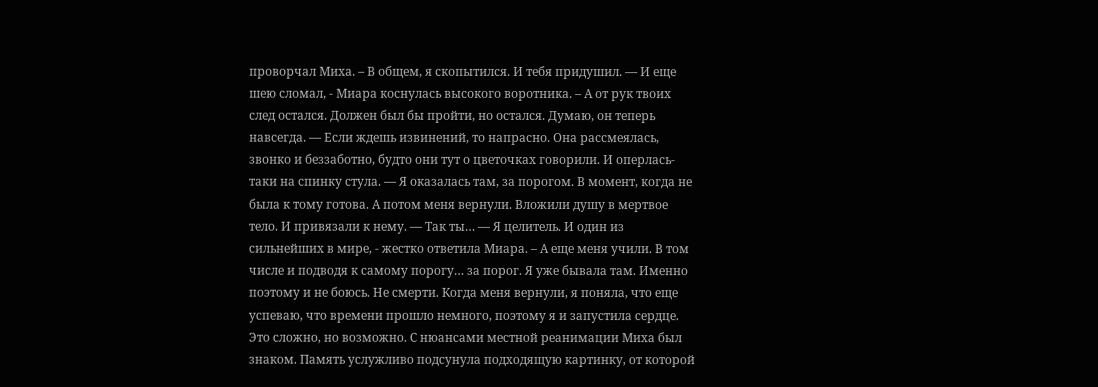проворчал Миха. – В общем, я скопытился. И тебя придушил. — И еще шею сломал, - Миара коснулась высокого воротника. – А от рук твоих след остался. Должен был бы пройти, но остался. Думаю, он теперь навсегда. — Если ждешь извинений, то напрасно. Она рассмеялась, звонко и беззаботно, будто они тут о цветочках говорили. И оперлась-таки на спинку стула. — Я оказалась там, за порогом. В момент, когда не была к тому готова. А потом меня вернули. Вложили душу в мертвое тело. И привязали к нему. — Так ты… — Я целитель. И один из сильнейших в мире, - жестко ответила Миара. – А еще меня учили. В том числе и подводя к самому порогу… за порог. Я уже бывала там. Именно поэтому и не боюсь. Не смерти. Когда меня вернули, я поняла, что еще успеваю, что времени прошло немного, поэтому я и запустила сердце. Это сложно, но возможно. С нюансами местной реанимации Миха был знаком. Память услужливо подсунула подходящую картинку, от которой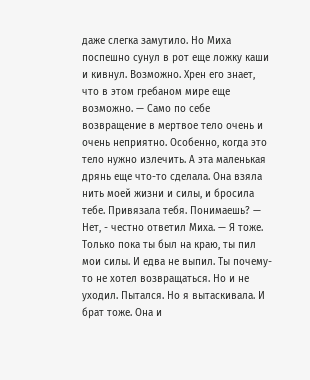даже слегка замутило. Но Миха поспешно сунул в рот еще ложку каши и кивнул. Возможно. Хрен его знает, что в этом гребаном мире еще возможно. — Само по себе возвращение в мертвое тело очень и очень неприятно. Особенно, когда это тело нужно излечить. А эта маленькая дрянь еще что-то сделала. Она взяла нить моей жизни и силы, и бросила тебе. Привязала тебя. Понимаешь? — Нет, - честно ответил Миха. — Я тоже. Только пока ты был на краю, ты пил мои силы. И едва не выпил. Ты почему-то не хотел возвращаться. Но и не уходил. Пытался. Но я вытаскивала. И брат тоже. Она и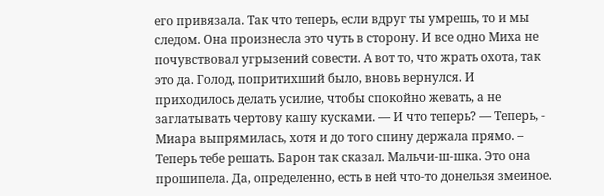его привязала. Так что теперь, если вдруг ты умрешь, то и мы следом. Она произнесла это чуть в сторону. И все одно Миха не почувствовал угрызений совести. А вот то, что жрать охота, так это да. Голод, попритихший было, вновь вернулся. И приходилось делать усилие, чтобы спокойно жевать, а не заглатывать чертову кашу кусками. — И что теперь? — Теперь, - Миара выпрямилась, хотя и до того спину держала прямо. – Теперь тебе решать. Барон так сказал. Мальчи-ш-шка. Это она прошипела. Да, определенно, есть в ней что-то донельзя змеиное.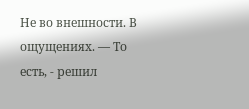Не во внешности. В ощущениях. — То есть, - решил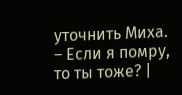уточнить Миха. – Если я помру, то ты тоже? |